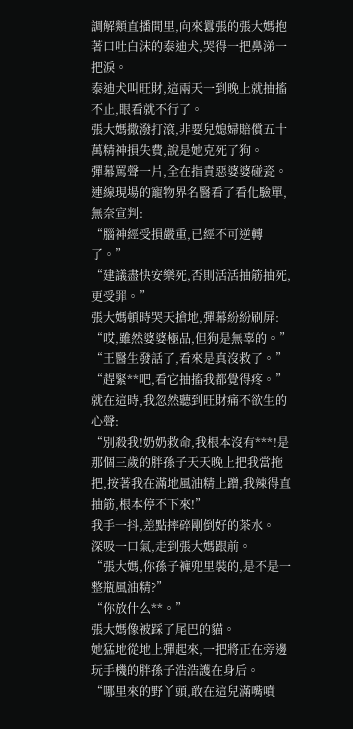調解類直播間里,向來囂張的張大媽抱著口吐白沫的泰迪犬,哭得一把鼻涕一把淚。
泰迪犬叫旺財,這兩天一到晚上就抽搐不止,眼看就不行了。
張大媽撒潑打滾,非要兒媳婦賠償五十萬精神損失費,說是她克死了狗。
彈幕罵聲一片,全在指責惡婆婆碰瓷。
連線現場的寵物界名醫看了看化驗單,無奈宣判:
“腦神經受損嚴重,已經不可逆轉了。”
“建議盡快安樂死,否則活活抽筋抽死,更受罪。”
張大媽頓時哭天搶地,彈幕紛紛刷屏:
“哎,雖然婆婆極品,但狗是無辜的。”
“王醫生發話了,看來是真沒救了。”
“趕緊**吧,看它抽搐我都覺得疼。”
就在這時,我忽然聽到旺財痛不欲生的心聲:
“別殺我!奶奶救命,我根本沒有***!是那個三歲的胖孫子天天晚上把我當拖把,按著我在滿地風油精上蹭,我辣得直抽筋,根本停不下來!”
我手一抖,差點摔碎剛倒好的茶水。
深吸一口氣,走到張大媽跟前。
“張大媽,你孫子褲兜里裝的,是不是一整瓶風油精?”
“你放什么**。”
張大媽像被踩了尾巴的貓。
她猛地從地上彈起來,一把將正在旁邊玩手機的胖孫子浩浩護在身后。
“哪里來的野丫頭,敢在這兒滿嘴噴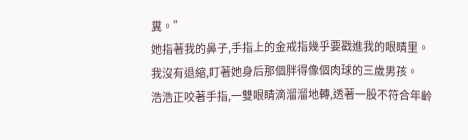糞。”
她指著我的鼻子,手指上的金戒指幾乎要戳進我的眼睛里。
我沒有退縮,盯著她身后那個胖得像個肉球的三歲男孩。
浩浩正咬著手指,一雙眼睛滴溜溜地轉,透著一股不符合年齡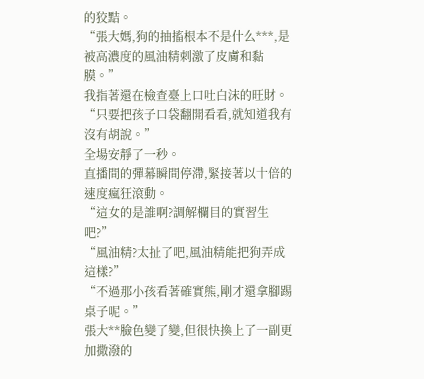的狡黠。
“張大媽,狗的抽搐根本不是什么***,是被高濃度的風油精刺激了皮膚和黏膜。”
我指著還在檢查臺上口吐白沫的旺財。
“只要把孩子口袋翻開看看,就知道我有沒有胡說。”
全場安靜了一秒。
直播間的彈幕瞬間停滯,緊接著以十倍的速度瘋狂滾動。
“這女的是誰啊?調解欄目的實習生吧?”
“風油精?太扯了吧,風油精能把狗弄成這樣?”
“不過那小孩看著確實熊,剛才還拿腳踢桌子呢。”
張大**臉色變了變,但很快換上了一副更加撒潑的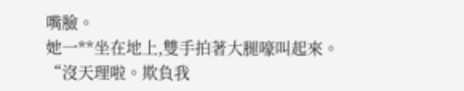嘴臉。
她一**坐在地上,雙手拍著大腿嚎叫起來。
“沒天理啦。欺負我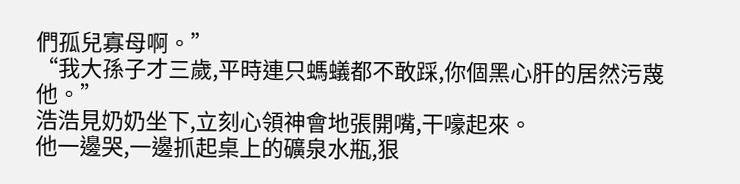們孤兒寡母啊。”
“我大孫子才三歲,平時連只螞蟻都不敢踩,你個黑心肝的居然污蔑他。”
浩浩見奶奶坐下,立刻心領神會地張開嘴,干嚎起來。
他一邊哭,一邊抓起桌上的礦泉水瓶,狠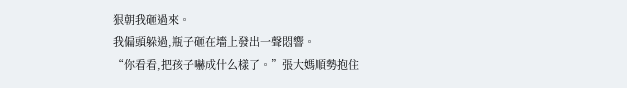狠朝我砸過來。
我偏頭躲過,瓶子砸在墻上發出一聲悶響。
“你看看,把孩子嚇成什么樣了。”張大媽順勢抱住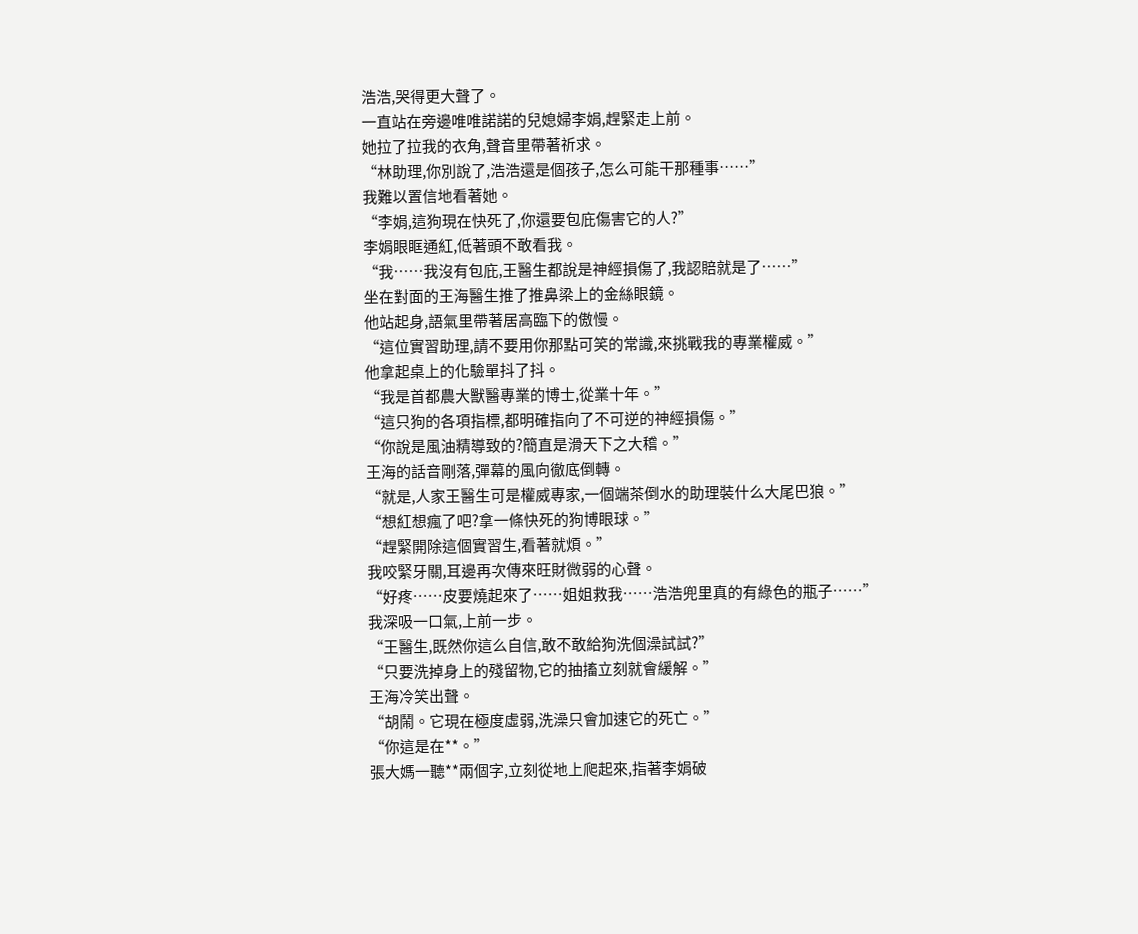浩浩,哭得更大聲了。
一直站在旁邊唯唯諾諾的兒媳婦李娟,趕緊走上前。
她拉了拉我的衣角,聲音里帶著祈求。
“林助理,你別說了,浩浩還是個孩子,怎么可能干那種事……”
我難以置信地看著她。
“李娟,這狗現在快死了,你還要包庇傷害它的人?”
李娟眼眶通紅,低著頭不敢看我。
“我……我沒有包庇,王醫生都說是神經損傷了,我認賠就是了……”
坐在對面的王海醫生推了推鼻梁上的金絲眼鏡。
他站起身,語氣里帶著居高臨下的傲慢。
“這位實習助理,請不要用你那點可笑的常識,來挑戰我的專業權威。”
他拿起桌上的化驗單抖了抖。
“我是首都農大獸醫專業的博士,從業十年。”
“這只狗的各項指標,都明確指向了不可逆的神經損傷。”
“你說是風油精導致的?簡直是滑天下之大稽。”
王海的話音剛落,彈幕的風向徹底倒轉。
“就是,人家王醫生可是權威專家,一個端茶倒水的助理裝什么大尾巴狼。”
“想紅想瘋了吧?拿一條快死的狗博眼球。”
“趕緊開除這個實習生,看著就煩。”
我咬緊牙關,耳邊再次傳來旺財微弱的心聲。
“好疼……皮要燒起來了……姐姐救我……浩浩兜里真的有綠色的瓶子……”
我深吸一口氣,上前一步。
“王醫生,既然你這么自信,敢不敢給狗洗個澡試試?”
“只要洗掉身上的殘留物,它的抽搐立刻就會緩解。”
王海冷笑出聲。
“胡鬧。它現在極度虛弱,洗澡只會加速它的死亡。”
“你這是在**。”
張大媽一聽**兩個字,立刻從地上爬起來,指著李娟破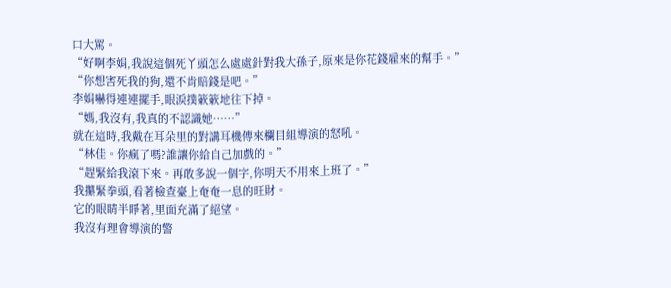口大罵。
“好啊李娟,我說這個死丫頭怎么處處針對我大孫子,原來是你花錢雇來的幫手。”
“你想害死我的狗,還不肯賠錢是吧。”
李娟嚇得連連擺手,眼淚撲簌簌地往下掉。
“媽,我沒有,我真的不認識她……”
就在這時,我戴在耳朵里的對講耳機傳來欄目組導演的怒吼。
“林佳。你瘋了嗎?誰讓你給自己加戲的。”
“趕緊給我滾下來。再敢多說一個字,你明天不用來上班了。”
我攥緊拳頭,看著檢查臺上奄奄一息的旺財。
它的眼睛半睜著,里面充滿了絕望。
我沒有理會導演的警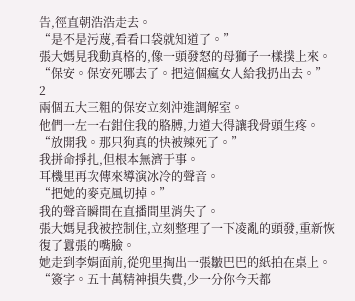告,徑直朝浩浩走去。
“是不是污蔑,看看口袋就知道了。”
張大媽見我動真格的,像一頭發怒的母獅子一樣撲上來。
“保安。保安死哪去了。把這個瘋女人給我扔出去。”
2
兩個五大三粗的保安立刻沖進調解室。
他們一左一右鉗住我的胳膊,力道大得讓我骨頭生疼。
“放開我。那只狗真的快被辣死了。”
我拼命掙扎,但根本無濟于事。
耳機里再次傳來導演冰冷的聲音。
“把她的麥克風切掉。”
我的聲音瞬間在直播間里消失了。
張大媽見我被控制住,立刻整理了一下凌亂的頭發,重新恢復了囂張的嘴臉。
她走到李娟面前,從兜里掏出一張皺巴巴的紙拍在桌上。
“簽字。五十萬精神損失費,少一分你今天都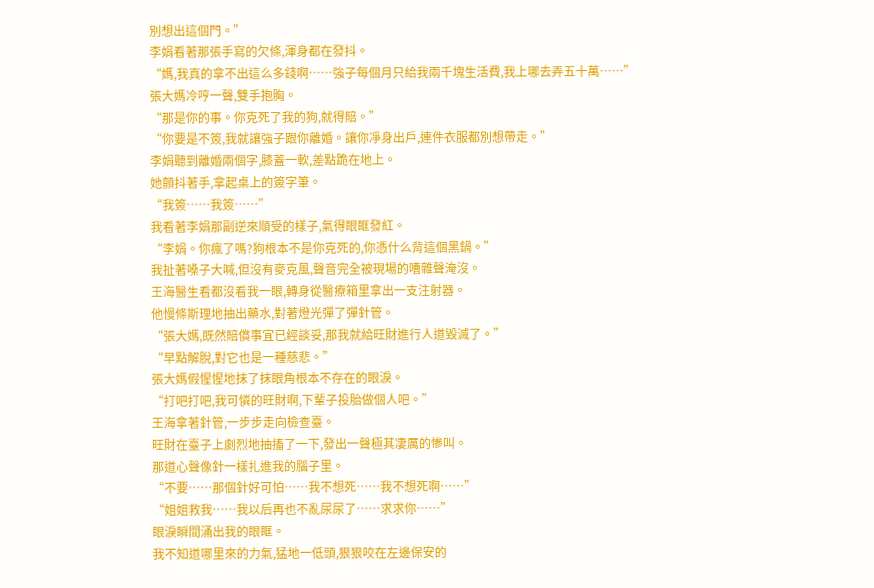別想出這個門。”
李娟看著那張手寫的欠條,渾身都在發抖。
“媽,我真的拿不出這么多錢啊……強子每個月只給我兩千塊生活費,我上哪去弄五十萬……”
張大媽冷哼一聲,雙手抱胸。
“那是你的事。你克死了我的狗,就得賠。”
“你要是不簽,我就讓強子跟你離婚。讓你凈身出戶,連件衣服都別想帶走。”
李娟聽到離婚兩個字,膝蓋一軟,差點跪在地上。
她顫抖著手,拿起桌上的簽字筆。
“我簽……我簽……”
我看著李娟那副逆來順受的樣子,氣得眼眶發紅。
“李娟。你瘋了嗎?狗根本不是你克死的,你憑什么背這個黑鍋。”
我扯著嗓子大喊,但沒有麥克風,聲音完全被現場的嘈雜聲淹沒。
王海醫生看都沒看我一眼,轉身從醫療箱里拿出一支注射器。
他慢條斯理地抽出藥水,對著燈光彈了彈針管。
“張大媽,既然賠償事宜已經談妥,那我就給旺財進行人道毀滅了。”
“早點解脫,對它也是一種慈悲。”
張大媽假惺惺地抹了抹眼角根本不存在的眼淚。
“打吧打吧,我可憐的旺財啊,下輩子投胎做個人吧。”
王海拿著針管,一步步走向檢查臺。
旺財在臺子上劇烈地抽搐了一下,發出一聲極其凄厲的慘叫。
那道心聲像針一樣扎進我的腦子里。
“不要……那個針好可怕……我不想死……我不想死啊……”
“姐姐救我……我以后再也不亂尿尿了……求求你……”
眼淚瞬間涌出我的眼眶。
我不知道哪里來的力氣,猛地一低頭,狠狠咬在左邊保安的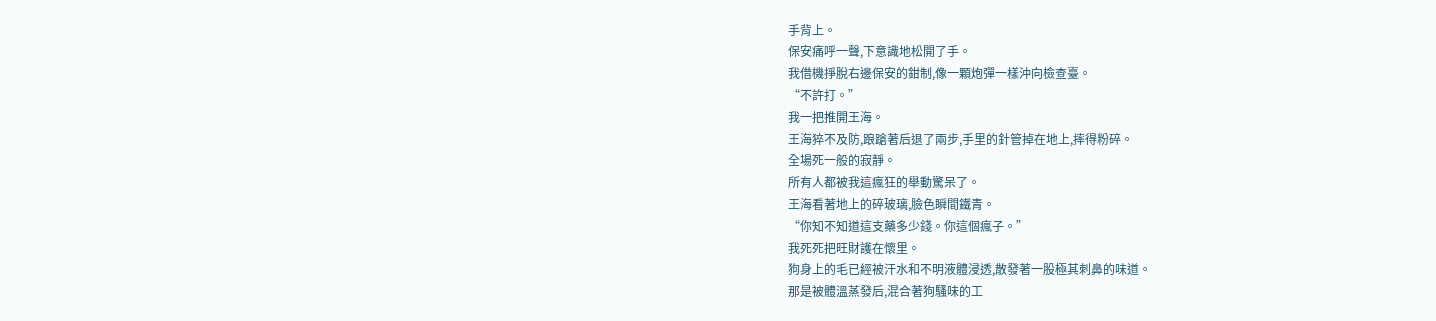手背上。
保安痛呼一聲,下意識地松開了手。
我借機掙脫右邊保安的鉗制,像一顆炮彈一樣沖向檢查臺。
“不許打。”
我一把推開王海。
王海猝不及防,踉蹌著后退了兩步,手里的針管掉在地上,摔得粉碎。
全場死一般的寂靜。
所有人都被我這瘋狂的舉動驚呆了。
王海看著地上的碎玻璃,臉色瞬間鐵青。
“你知不知道這支藥多少錢。你這個瘋子。”
我死死把旺財護在懷里。
狗身上的毛已經被汗水和不明液體浸透,散發著一股極其刺鼻的味道。
那是被體溫蒸發后,混合著狗騷味的工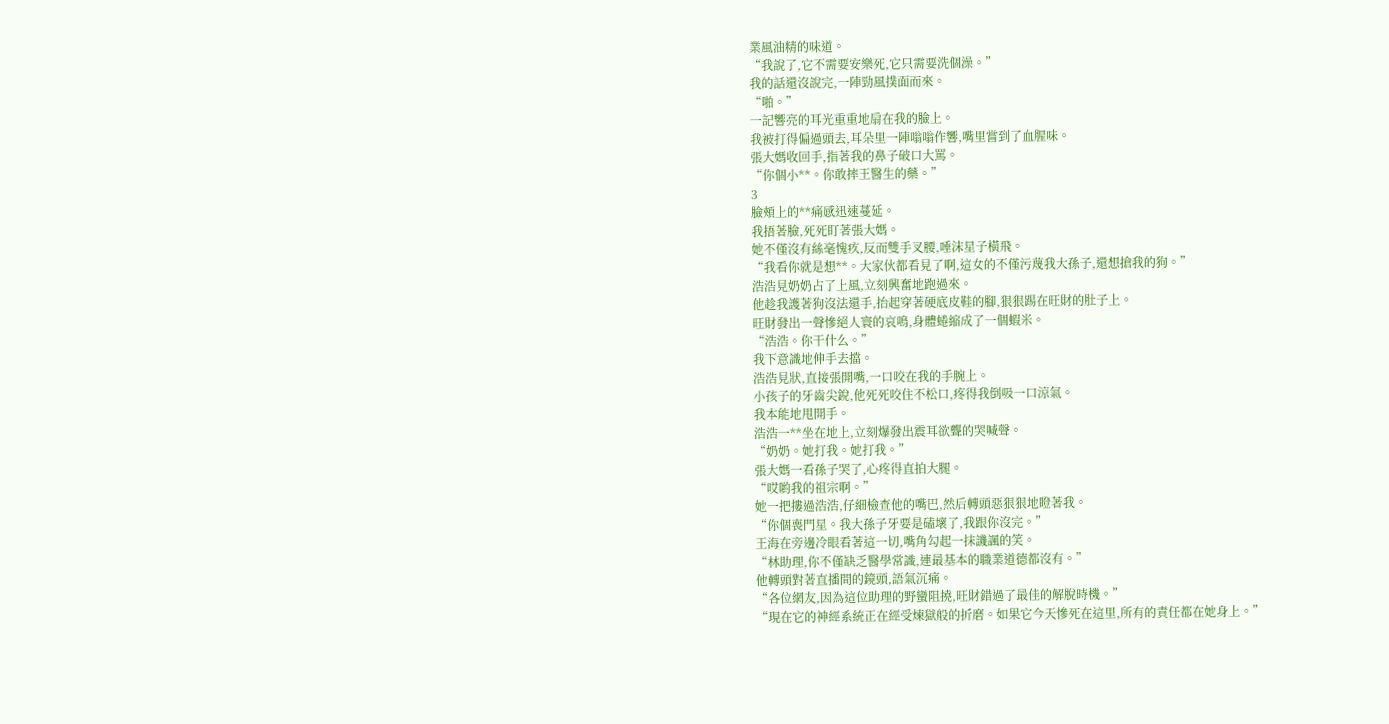業風油精的味道。
“我說了,它不需要安樂死,它只需要洗個澡。”
我的話還沒說完,一陣勁風撲面而來。
“啪。”
一記響亮的耳光重重地扇在我的臉上。
我被打得偏過頭去,耳朵里一陣嗡嗡作響,嘴里嘗到了血腥味。
張大媽收回手,指著我的鼻子破口大罵。
“你個小**。你敢摔王醫生的藥。”
3
臉頰上的**痛感迅速蔓延。
我捂著臉,死死盯著張大媽。
她不僅沒有絲毫愧疚,反而雙手叉腰,唾沫星子橫飛。
“我看你就是想**。大家伙都看見了啊,這女的不僅污蔑我大孫子,還想搶我的狗。”
浩浩見奶奶占了上風,立刻興奮地跑過來。
他趁我護著狗沒法還手,抬起穿著硬底皮鞋的腳,狠狠踢在旺財的肚子上。
旺財發出一聲慘絕人寰的哀鳴,身體蜷縮成了一個蝦米。
“浩浩。你干什么。”
我下意識地伸手去擋。
浩浩見狀,直接張開嘴,一口咬在我的手腕上。
小孩子的牙齒尖銳,他死死咬住不松口,疼得我倒吸一口涼氣。
我本能地甩開手。
浩浩一**坐在地上,立刻爆發出震耳欲聾的哭喊聲。
“奶奶。她打我。她打我。”
張大媽一看孫子哭了,心疼得直拍大腿。
“哎喲我的祖宗啊。”
她一把摟過浩浩,仔細檢查他的嘴巴,然后轉頭惡狠狠地瞪著我。
“你個喪門星。我大孫子牙要是磕壞了,我跟你沒完。”
王海在旁邊冷眼看著這一切,嘴角勾起一抹譏諷的笑。
“林助理,你不僅缺乏醫學常識,連最基本的職業道德都沒有。”
他轉頭對著直播間的鏡頭,語氣沉痛。
“各位網友,因為這位助理的野蠻阻撓,旺財錯過了最佳的解脫時機。”
“現在它的神經系統正在經受煉獄般的折磨。如果它今天慘死在這里,所有的責任都在她身上。”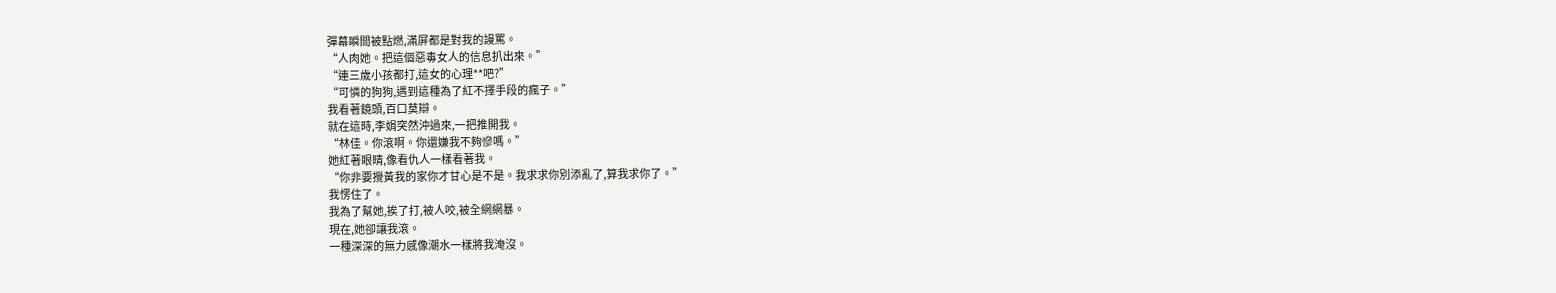彈幕瞬間被點燃,滿屏都是對我的謾罵。
“人肉她。把這個惡毒女人的信息扒出來。”
“連三歲小孩都打,這女的心理**吧?”
“可憐的狗狗,遇到這種為了紅不擇手段的瘋子。”
我看著鏡頭,百口莫辯。
就在這時,李娟突然沖過來,一把推開我。
“林佳。你滾啊。你還嫌我不夠慘嗎。”
她紅著眼睛,像看仇人一樣看著我。
“你非要攪黃我的家你才甘心是不是。我求求你別添亂了,算我求你了。”
我愣住了。
我為了幫她,挨了打,被人咬,被全網網暴。
現在,她卻讓我滾。
一種深深的無力感像潮水一樣將我淹沒。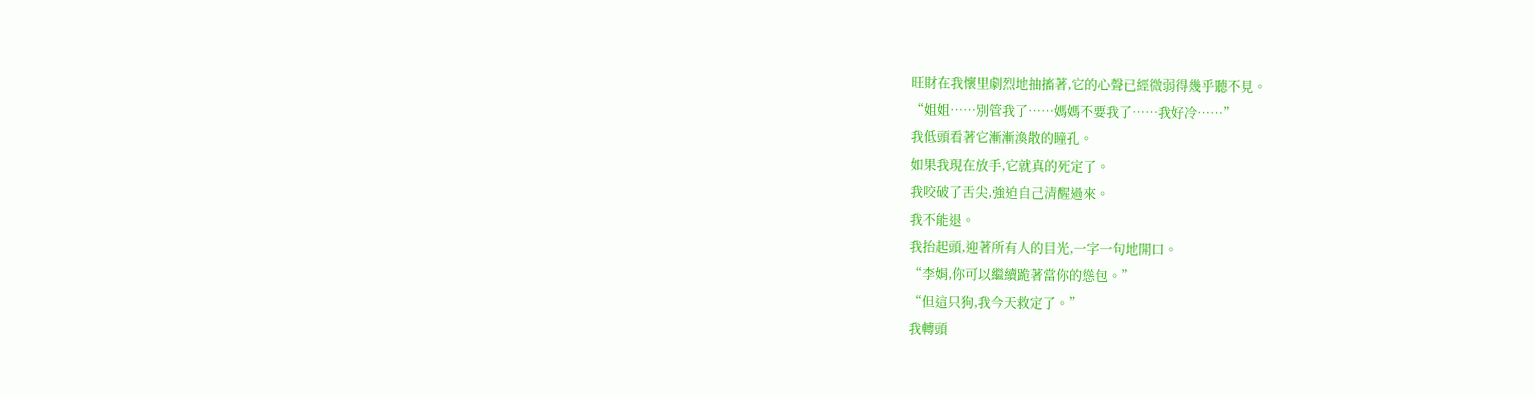旺財在我懷里劇烈地抽搐著,它的心聲已經微弱得幾乎聽不見。
“姐姐……別管我了……媽媽不要我了……我好冷……”
我低頭看著它漸漸渙散的瞳孔。
如果我現在放手,它就真的死定了。
我咬破了舌尖,強迫自己清醒過來。
我不能退。
我抬起頭,迎著所有人的目光,一字一句地開口。
“李娟,你可以繼續跪著當你的慫包。”
“但這只狗,我今天救定了。”
我轉頭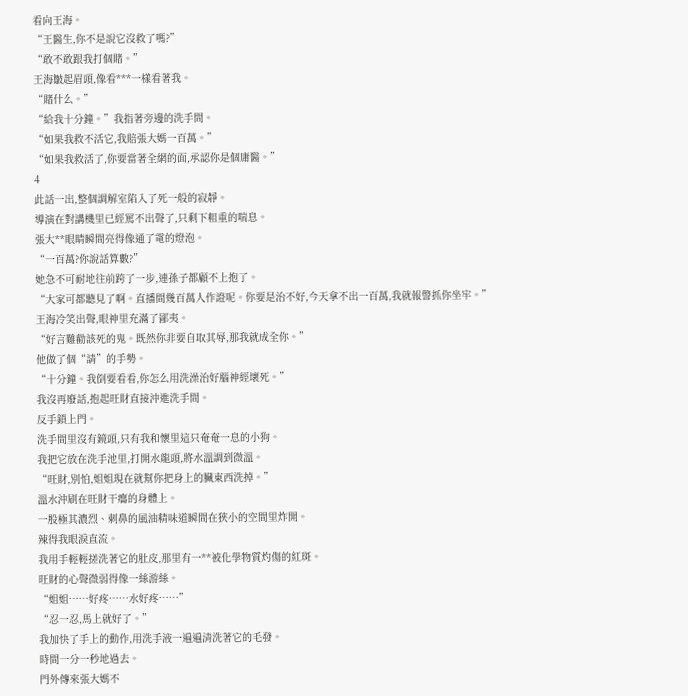看向王海。
“王醫生,你不是說它沒救了嗎?”
“敢不敢跟我打個賭。”
王海皺起眉頭,像看***一樣看著我。
“賭什么。”
“給我十分鐘。”我指著旁邊的洗手間。
“如果我救不活它,我賠張大媽一百萬。”
“如果我救活了,你要當著全網的面,承認你是個庸醫。”
4
此話一出,整個調解室陷入了死一般的寂靜。
導演在對講機里已經罵不出聲了,只剩下粗重的喘息。
張大**眼睛瞬間亮得像通了電的燈泡。
“一百萬?你說話算數?”
她急不可耐地往前跨了一步,連孫子都顧不上抱了。
“大家可都聽見了啊。直播間幾百萬人作證呢。你要是治不好,今天拿不出一百萬,我就報警抓你坐牢。”
王海冷笑出聲,眼神里充滿了鄙夷。
“好言難勸該死的鬼。既然你非要自取其辱,那我就成全你。”
他做了個“請”的手勢。
“十分鐘。我倒要看看,你怎么用洗澡治好腦神經壞死。”
我沒再廢話,抱起旺財直接沖進洗手間。
反手鎖上門。
洗手間里沒有鏡頭,只有我和懷里這只奄奄一息的小狗。
我把它放在洗手池里,打開水龍頭,將水溫調到微溫。
“旺財,別怕,姐姐現在就幫你把身上的臟東西洗掉。”
溫水沖刷在旺財干癟的身體上。
一股極其濃烈、刺鼻的風油精味道瞬間在狹小的空間里炸開。
辣得我眼淚直流。
我用手輕輕搓洗著它的肚皮,那里有一**被化學物質灼傷的紅斑。
旺財的心聲微弱得像一絲游絲。
“姐姐……好疼……水好疼……”
“忍一忍,馬上就好了。”
我加快了手上的動作,用洗手液一遍遍清洗著它的毛發。
時間一分一秒地過去。
門外傳來張大媽不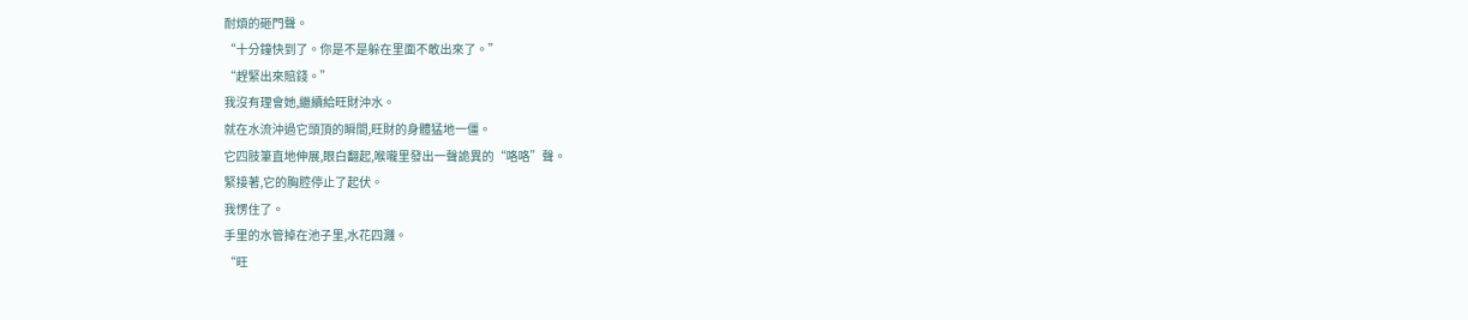耐煩的砸門聲。
“十分鐘快到了。你是不是躲在里面不敢出來了。”
“趕緊出來賠錢。”
我沒有理會她,繼續給旺財沖水。
就在水流沖過它頭頂的瞬間,旺財的身體猛地一僵。
它四肢筆直地伸展,眼白翻起,喉嚨里發出一聲詭異的“咯咯”聲。
緊接著,它的胸腔停止了起伏。
我愣住了。
手里的水管掉在池子里,水花四濺。
“旺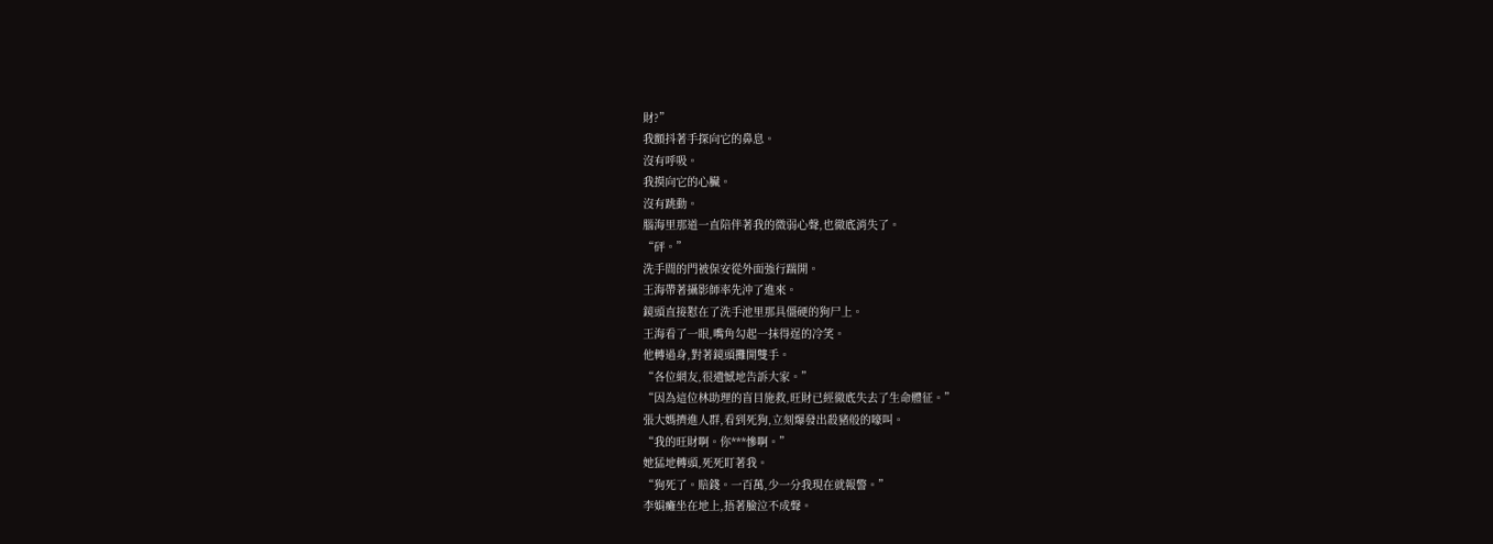財?”
我顫抖著手探向它的鼻息。
沒有呼吸。
我摸向它的心臟。
沒有跳動。
腦海里那道一直陪伴著我的微弱心聲,也徹底消失了。
“砰。”
洗手間的門被保安從外面強行踹開。
王海帶著攝影師率先沖了進來。
鏡頭直接懟在了洗手池里那具僵硬的狗尸上。
王海看了一眼,嘴角勾起一抹得逞的冷笑。
他轉過身,對著鏡頭攤開雙手。
“各位網友,很遺憾地告訴大家。”
“因為這位林助理的盲目施救,旺財已經徹底失去了生命體征。”
張大媽擠進人群,看到死狗,立刻爆發出殺豬般的嚎叫。
“我的旺財啊。你***慘啊。”
她猛地轉頭,死死盯著我。
“狗死了。賠錢。一百萬,少一分我現在就報警。”
李娟癱坐在地上,捂著臉泣不成聲。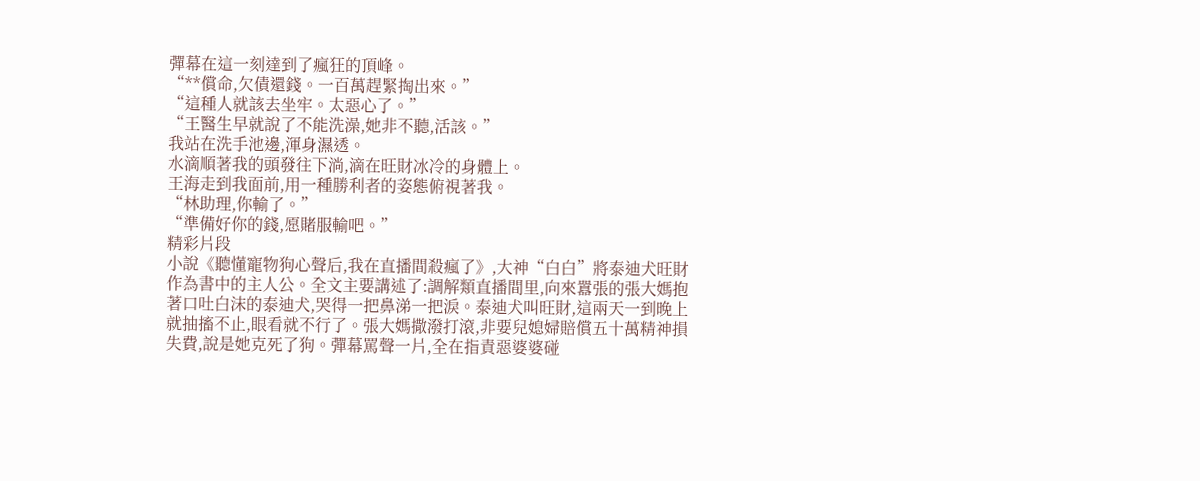彈幕在這一刻達到了瘋狂的頂峰。
“**償命,欠債還錢。一百萬趕緊掏出來。”
“這種人就該去坐牢。太惡心了。”
“王醫生早就說了不能洗澡,她非不聽,活該。”
我站在洗手池邊,渾身濕透。
水滴順著我的頭發往下淌,滴在旺財冰冷的身體上。
王海走到我面前,用一種勝利者的姿態俯視著我。
“林助理,你輸了。”
“準備好你的錢,愿賭服輸吧。”
精彩片段
小說《聽懂寵物狗心聲后,我在直播間殺瘋了》,大神“白白”將泰迪犬旺財作為書中的主人公。全文主要講述了:調解類直播間里,向來囂張的張大媽抱著口吐白沫的泰迪犬,哭得一把鼻涕一把淚。泰迪犬叫旺財,這兩天一到晚上就抽搐不止,眼看就不行了。張大媽撒潑打滾,非要兒媳婦賠償五十萬精神損失費,說是她克死了狗。彈幕罵聲一片,全在指責惡婆婆碰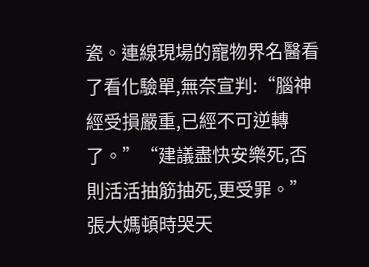瓷。連線現場的寵物界名醫看了看化驗單,無奈宣判:“腦神經受損嚴重,已經不可逆轉了。”“建議盡快安樂死,否則活活抽筋抽死,更受罪。”張大媽頓時哭天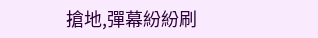搶地,彈幕紛紛刷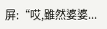屏:“哎,雖然婆婆...